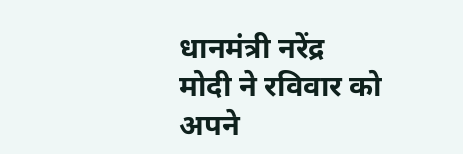धानमंत्री नरेंद्र मोदी ने रविवार को अपने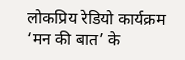लोकप्रिय रेडियो कार्यक्रम ‘मन की बात’ के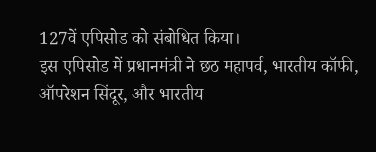127वें एपिसोड को संबोधित किया।
इस एपिसोड में प्रधानमंत्री ने छठ महापर्व, भारतीय कॉफी, ऑपरेशन सिंदूर, और भारतीय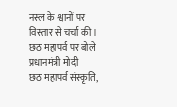नस्ल के श्वानों पर विस्तार से चर्चा की।
छठ महापर्व पर बोले प्रधानमंत्री मोदी
छठ महापर्व संस्कृति,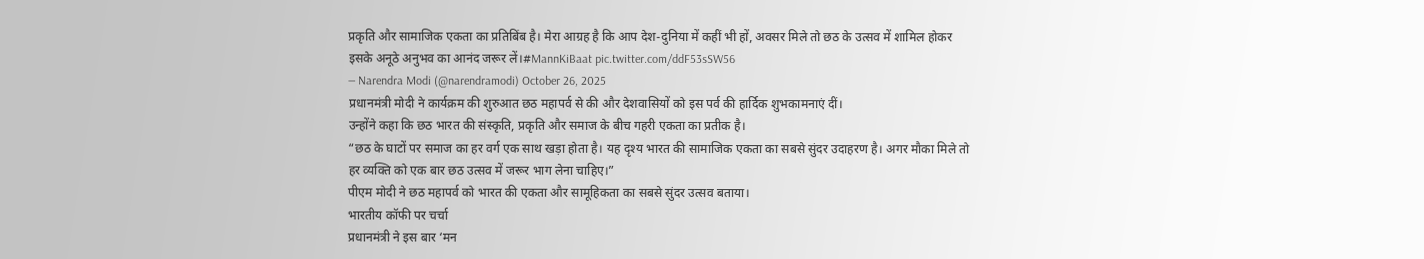प्रकृति और सामाजिक एकता का प्रतिबिंब है। मेरा आग्रह है कि आप देश-दुनिया में कहीं भी हों, अवसर मिले तो छठ के उत्सव में शामिल होकर इसके अनूठे अनुभव का आनंद जरूर लें।#MannKiBaat pic.twitter.com/ddF53sSW56
— Narendra Modi (@narendramodi) October 26, 2025
प्रधानमंत्री मोदी ने कार्यक्रम की शुरुआत छठ महापर्व से की और देशवासियों को इस पर्व की हार्दिक शुभकामनाएं दीं।
उन्होंने कहा कि छठ भारत की संस्कृति, प्रकृति और समाज के बीच गहरी एकता का प्रतीक है।
“छठ के घाटों पर समाज का हर वर्ग एक साथ खड़ा होता है। यह दृश्य भारत की सामाजिक एकता का सबसे सुंदर उदाहरण है। अगर मौका मिले तो हर व्यक्ति को एक बार छठ उत्सव में जरूर भाग लेना चाहिए।”
पीएम मोदी ने छठ महापर्व को भारत की एकता और सामूहिकता का सबसे सुंदर उत्सव बताया।
भारतीय कॉफी पर चर्चा
प्रधानमंत्री ने इस बार ‘मन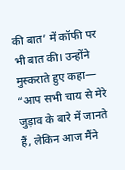की बात’ में कॉफी पर भी बात की। उन्होंने मुस्कराते हुए कहा—
“आप सभी चाय से मेरे जुड़ाव के बारे में जानते हैं, लेकिन आज मैंने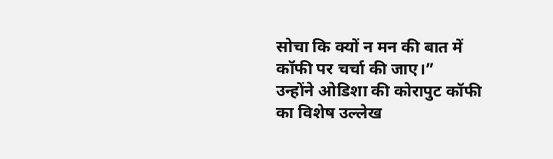सोचा कि क्यों न मन की बात में कॉफी पर चर्चा की जाए।”
उन्होंने ओडिशा की कोरापुट कॉफी का विशेष उल्लेख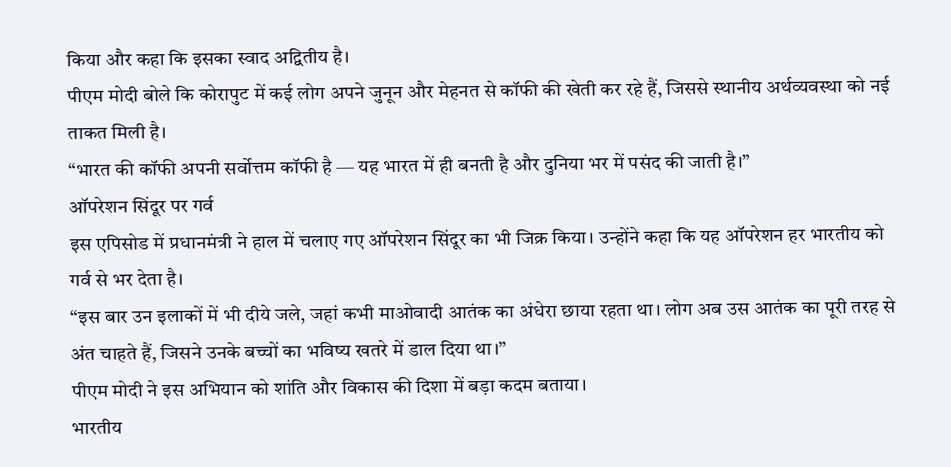किया और कहा कि इसका स्वाद अद्वितीय है।
पीएम मोदी बोले कि कोरापुट में कई लोग अपने जुनून और मेहनत से कॉफी की खेती कर रहे हैं, जिससे स्थानीय अर्थव्यवस्था को नई ताकत मिली है।
“भारत की कॉफी अपनी सर्वोत्तम कॉफी है — यह भारत में ही बनती है और दुनिया भर में पसंद की जाती है।”
ऑपरेशन सिंदूर पर गर्व
इस एपिसोड में प्रधानमंत्री ने हाल में चलाए गए ऑपरेशन सिंदूर का भी जिक्र किया। उन्होंने कहा कि यह ऑपरेशन हर भारतीय को गर्व से भर देता है।
“इस बार उन इलाकों में भी दीये जले, जहां कभी माओवादी आतंक का अंधेरा छाया रहता था। लोग अब उस आतंक का पूरी तरह से अंत चाहते हैं, जिसने उनके बच्चों का भविष्य खतरे में डाल दिया था।”
पीएम मोदी ने इस अभियान को शांति और विकास की दिशा में बड़ा कदम बताया।
भारतीय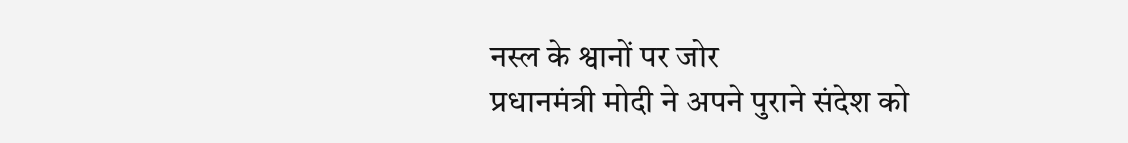नस्ल के श्वानों पर जोर
प्रधानमंत्री मोदी ने अपने पुराने संदेश को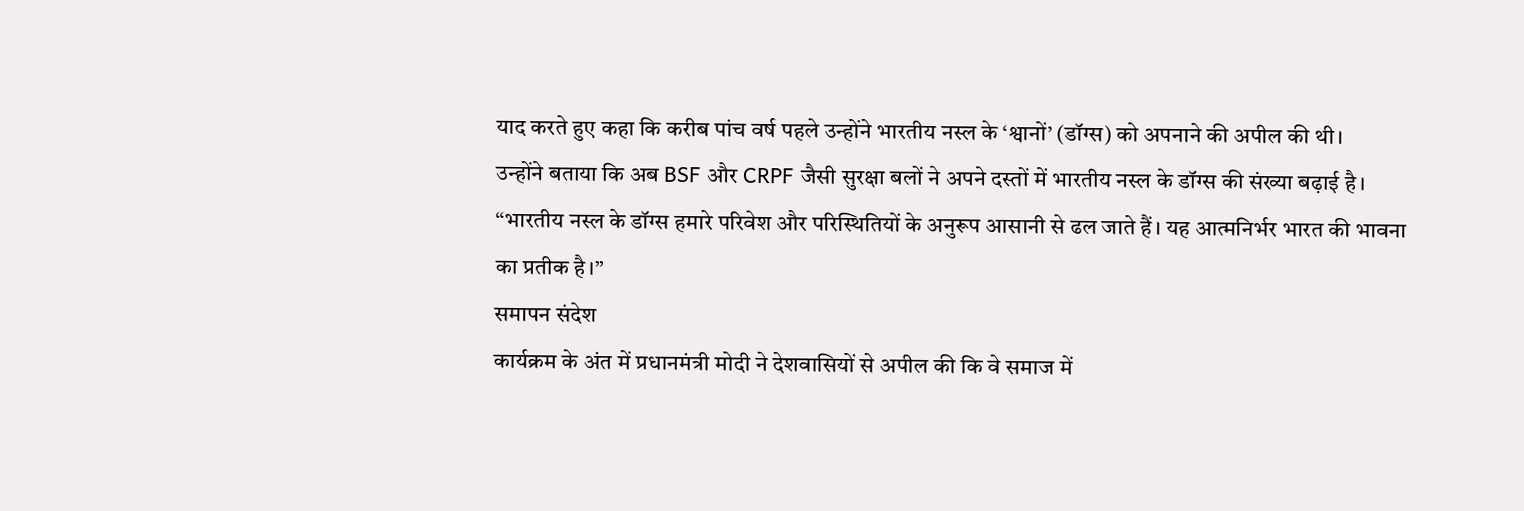याद करते हुए कहा कि करीब पांच वर्ष पहले उन्होंने भारतीय नस्ल के ‘श्वानों’ (डॉग्स) को अपनाने की अपील की थी।
उन्होंने बताया कि अब BSF और CRPF जैसी सुरक्षा बलों ने अपने दस्तों में भारतीय नस्ल के डॉग्स की संख्या बढ़ाई है।
“भारतीय नस्ल के डॉग्स हमारे परिवेश और परिस्थितियों के अनुरूप आसानी से ढल जाते हैं। यह आत्मनिर्भर भारत की भावना का प्रतीक है।”
समापन संदेश
कार्यक्रम के अंत में प्रधानमंत्री मोदी ने देशवासियों से अपील की कि वे समाज में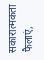सकारात्मकता फैलाएं,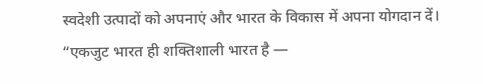स्वदेशी उत्पादों को अपनाएं और भारत के विकास में अपना योगदान दें।
“एकजुट भारत ही शक्तिशाली भारत है —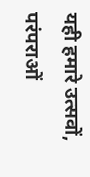यही हमारे उत्सवों, परंपराओं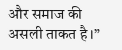और समाज की असली ताकत है।”